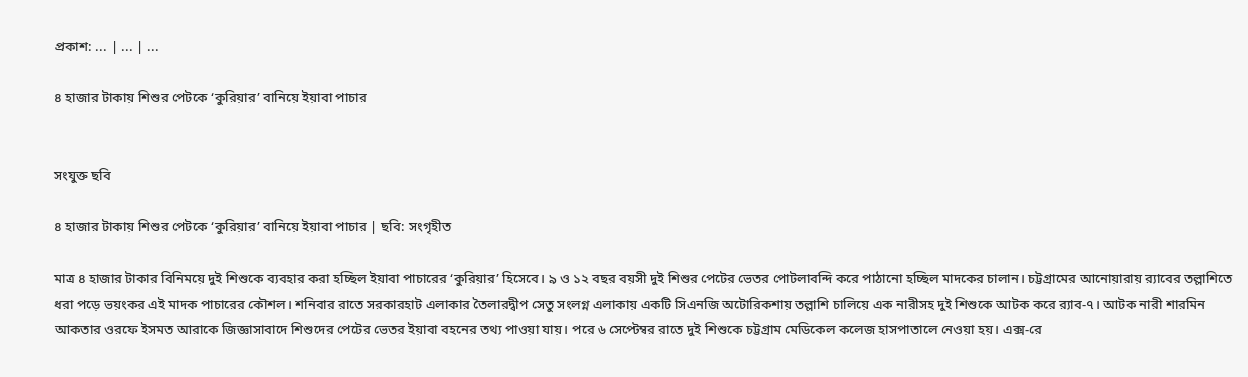প্রকাশ: ... | ... | ...

৪ হাজার টাকায় শিশুর পেটকে ‘কুরিয়ার’ বানিয়ে ইয়াবা পাচার


সংযুক্ত ছবি

৪ হাজার টাকায় শিশুর পেটকে ‘কুরিয়ার’ বানিয়ে ইয়াবা পাচার | ছবি: সংগৃহীত

মাত্র ৪ হাজার টাকার বিনিময়ে দুই শিশুকে ব্যবহার করা হচ্ছিল ইয়াবা পাচারের ‘কুরিয়ার’ হিসেবে। ৯ ও ১২ বছর বয়সী দুই শিশুর পেটের ভেতর পোটলাবন্দি করে পাঠানো হচ্ছিল মাদকের চালান। চট্টগ্রামের আনোয়ারায় র‌্যাবের তল্লাশিতে ধরা পড়ে ভয়ংকর এই মাদক পাচারের কৌশল। শনিবার রাতে সরকারহাট এলাকার তৈলারদ্বীপ সেতু সংলগ্ন এলাকায় একটি সিএনজি অটোরিকশায় তল্লাশি চালিয়ে এক নারীসহ দুই শিশুকে আটক করে র‌্যাব-৭। আটক নারী শারমিন আকতার ওরফে ইসমত আরাকে জিজ্ঞাসাবাদে শিশুদের পেটের ভেতর ইয়াবা বহনের তথ্য পাওয়া যায়। পরে ৬ সেপ্টেম্বর রাতে দুই শিশুকে চট্টগ্রাম মেডিকেল কলেজ হাসপাতালে নেওয়া হয়। এক্স-রে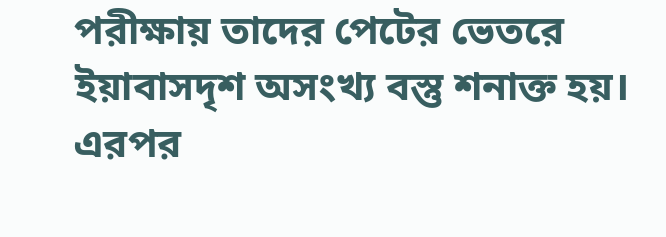পরীক্ষায় তাদের পেটের ভেতরে ইয়াবাসদৃশ অসংখ্য বস্তু শনাক্ত হয়। এরপর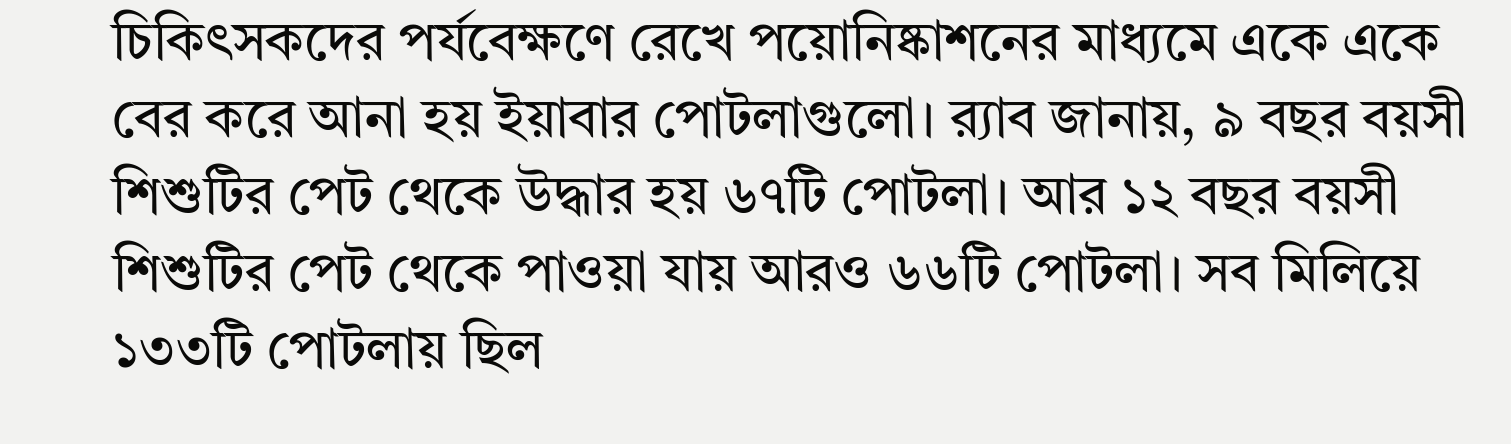চিকিৎসকদের পর্যবেক্ষণে রেখে পয়োনিষ্কাশনের মাধ্যমে একে একে বের করে আনা হয় ইয়াবার পোটলাগুলো। র‌্যাব জানায়, ৯ বছর বয়সী শিশুটির পেট থেকে উদ্ধার হয় ৬৭টি পোটলা। আর ১২ বছর বয়সী শিশুটির পেট থেকে পাওয়া যায় আরও ৬৬টি পোটলা। সব মিলিয়ে ১৩৩টি পোটলায় ছিল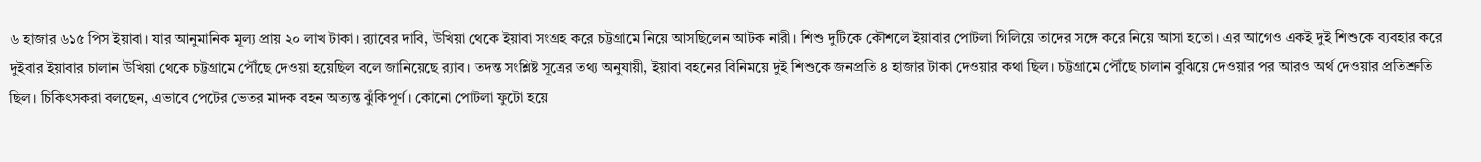৬ হাজার ৬১৫ পিস ইয়াবা। যার আনুমানিক মূল্য প্রায় ২০ লাখ টাকা। র‌্যাবের দাবি, উখিয়া থেকে ইয়াবা সংগ্রহ করে চট্টগ্রামে নিয়ে আসছিলেন আটক নারী। শিশু দুটিকে কৌশলে ইয়াবার পোটলা গিলিয়ে তাদের সঙ্গে করে নিয়ে আসা হতো। এর আগেও একই দুই শিশুকে ব্যবহার করে দুইবার ইয়াবার চালান উখিয়া থেকে চট্টগ্রামে পৌঁছে দেওয়া হয়েছিল বলে জানিয়েছে র‌্যাব। তদন্ত সংশ্লিষ্ট সূত্রের তথ্য অনুযায়ী, ইয়াবা বহনের বিনিময়ে দুই শিশুকে জনপ্রতি ৪ হাজার টাকা দেওয়ার কথা ছিল। চট্টগ্রামে পৌঁছে চালান বুঝিয়ে দেওয়ার পর আরও অর্থ দেওয়ার প্রতিশ্রুতি ছিল। চিকিৎসকরা বলছেন, এভাবে পেটের ভেতর মাদক বহন অত্যন্ত ঝুঁকিপূর্ণ। কোনো পোটলা ফুটো হয়ে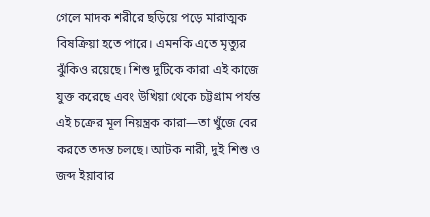গেলে মাদক শরীরে ছড়িয়ে পড়ে মারাত্মক বিষক্রিয়া হতে পারে। এমনকি এতে মৃত্যুর ঝুঁকিও রয়েছে। শিশু দুটিকে কারা এই কাজে যুক্ত করেছে এবং উখিয়া থেকে চট্টগ্রাম পর্যন্ত এই চক্রের মূল নিয়ন্ত্রক কারা—তা খুঁজে বের করতে তদন্ত চলছে। আটক নারী, দুই শিশু ও জব্দ ইয়াবার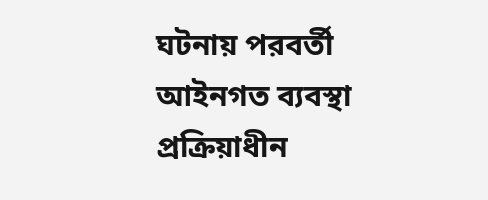ঘটনায় পরবর্তী আইনগত ব্যবস্থা প্রক্রিয়াধীন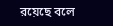রয়েছে বলে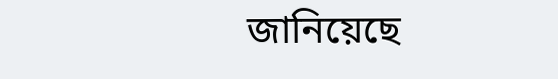জানিয়েছে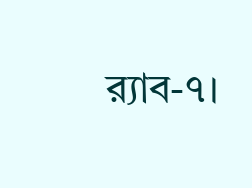র‌্যাব-৭।